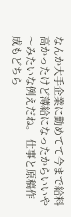なんか大手企業に勤めてて今まで給料高かったけど薄給になったからいいや〜みたいな例えだね。 仕事と原稿作成もどちら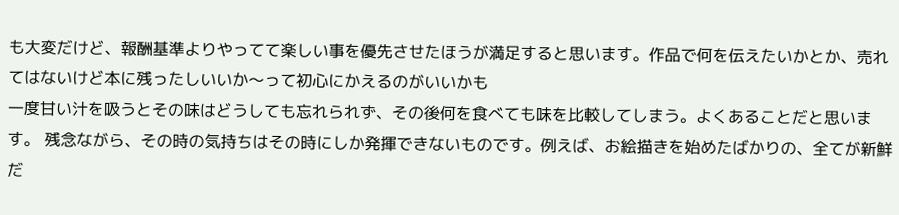も大変だけど、報酬基準よりやってて楽しい事を優先させたほうが満足すると思います。作品で何を伝えたいかとか、売れてはないけど本に残ったしいいか〜って初心にかえるのがいいかも
一度甘い汁を吸うとその味はどうしても忘れられず、その後何を食べても味を比較してしまう。よくあることだと思います。 残念ながら、その時の気持ちはその時にしか発揮できないものです。例えば、お絵描きを始めたばかりの、全てが新鮮だ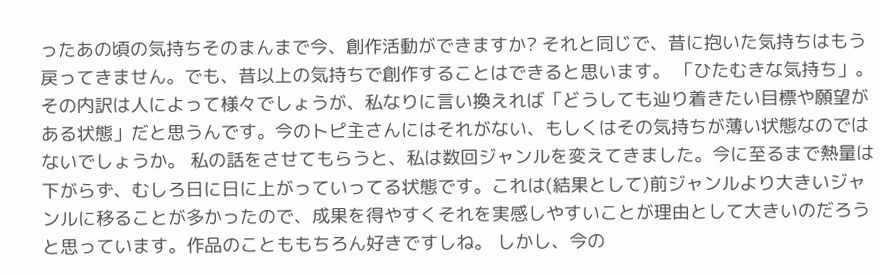ったあの頃の気持ちそのまんまで今、創作活動ができますか? それと同じで、昔に抱いた気持ちはもう戻ってきません。でも、昔以上の気持ちで創作することはできると思います。 「ひたむきな気持ち」。その内訳は人によって様々でしょうが、私なりに言い換えれば「どうしても辿り着きたい目標や願望がある状態」だと思うんです。今のトピ主さんにはそれがない、もしくはその気持ちが薄い状態なのではないでしょうか。 私の話をさせてもらうと、私は数回ジャンルを変えてきました。今に至るまで熱量は下がらず、むしろ日に日に上がっていってる状態です。これは(結果として)前ジャンルより大きいジャンルに移ることが多かったので、成果を得やすくそれを実感しやすいことが理由として大きいのだろうと思っています。作品のことももちろん好きですしね。 しかし、今の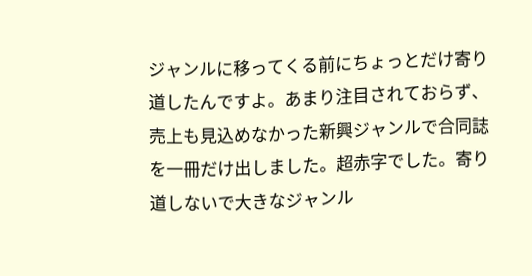ジャンルに移ってくる前にちょっとだけ寄り道したんですよ。あまり注目されておらず、売上も見込めなかった新興ジャンルで合同誌を一冊だけ出しました。超赤字でした。寄り道しないで大きなジャンル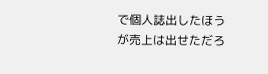で個人誌出したほうが売上は出せただろ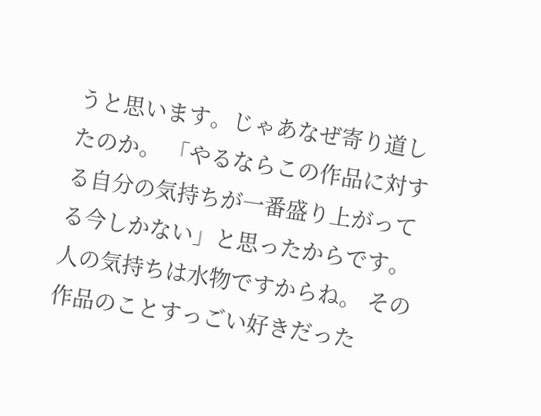うと思います。じゃあなぜ寄り道したのか。 「やるならこの作品に対する自分の気持ちが一番盛り上がってる今しかない」と思ったからです。人の気持ちは水物ですからね。 その作品のことすっごい好きだった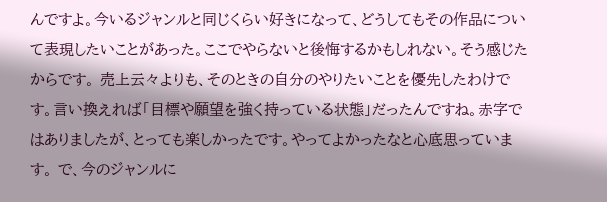んですよ。今いるジャンルと同じくらい好きになって、どうしてもその作品について表現したいことがあった。ここでやらないと後悔するかもしれない。そう感じたからです。 売上云々よりも、そのときの自分のやりたいことを優先したわけです。言い換えれば「目標や願望を強く持っている状態」だったんですね。赤字ではありましたが、とっても楽しかったです。やってよかったなと心底思っています。 で、今のジャンルに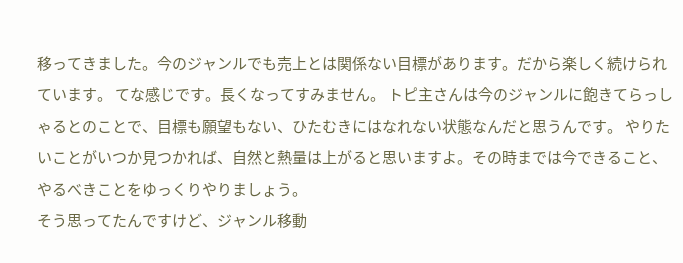移ってきました。今のジャンルでも売上とは関係ない目標があります。だから楽しく続けられています。 てな感じです。長くなってすみません。 トピ主さんは今のジャンルに飽きてらっしゃるとのことで、目標も願望もない、ひたむきにはなれない状態なんだと思うんです。 やりたいことがいつか見つかれば、自然と熱量は上がると思いますよ。その時までは今できること、やるべきことをゆっくりやりましょう。
そう思ってたんですけど、ジャンル移動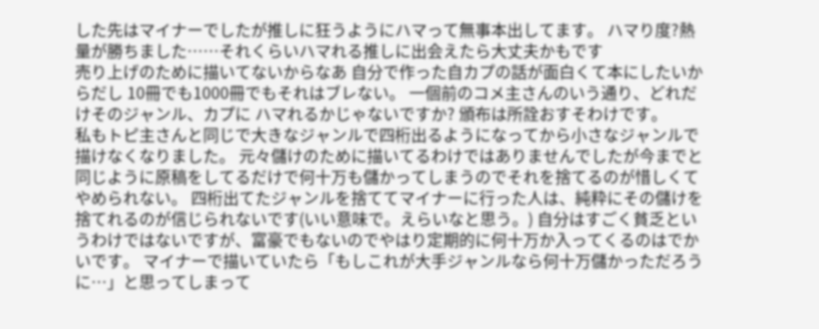した先はマイナーでしたが推しに狂うようにハマって無事本出してます。 ハマり度?熱量が勝ちました……それくらいハマれる推しに出会えたら大丈夫かもです
売り上げのために描いてないからなあ 自分で作った自カプの話が面白くて本にしたいからだし 10冊でも1000冊でもそれはブレない。 一個前のコメ主さんのいう通り、どれだけそのジャンル、カプに ハマれるかじゃないですか? 頒布は所詮おすそわけです。
私もトピ主さんと同じで大きなジャンルで四桁出るようになってから小さなジャンルで描けなくなりました。 元々儲けのために描いてるわけではありませんでしたが今までと同じように原稿をしてるだけで何十万も儲かってしまうのでそれを捨てるのが惜しくてやめられない。 四桁出てたジャンルを捨ててマイナーに行った人は、純粋にその儲けを捨てれるのが信じられないです(いい意味で。えらいなと思う。) 自分はすごく貧乏というわけではないですが、富豪でもないのでやはり定期的に何十万か入ってくるのはでかいです。 マイナーで描いていたら「もしこれが大手ジャンルなら何十万儲かっただろうに…」と思ってしまって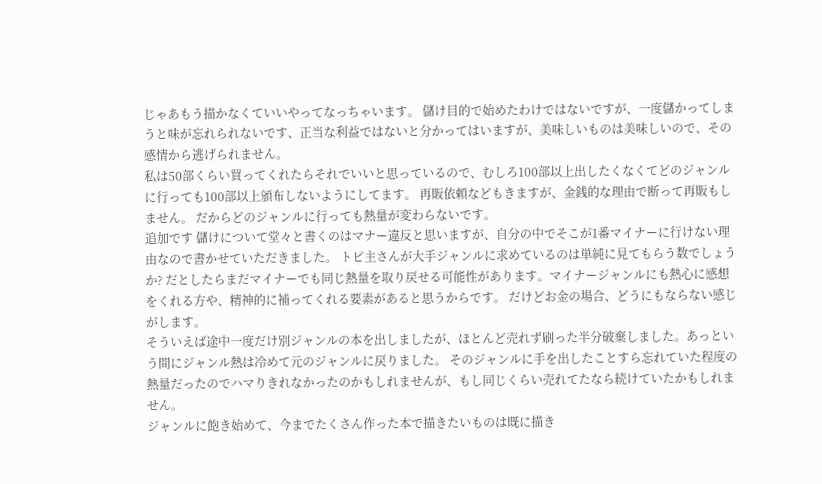じゃあもう描かなくていいやってなっちゃいます。 儲け目的で始めたわけではないですが、一度儲かってしまうと味が忘れられないです、正当な利益ではないと分かってはいますが、美味しいものは美味しいので、その感情から逃げられません。
私は50部くらい買ってくれたらそれでいいと思っているので、むしろ100部以上出したくなくてどのジャンルに行っても100部以上頒布しないようにしてます。 再販依頼などもきますが、金銭的な理由で断って再販もしません。 だからどのジャンルに行っても熱量が変わらないです。
追加です 儲けについて堂々と書くのはマナー違反と思いますが、自分の中でそこが1番マイナーに行けない理由なので書かせていただきました。 トピ主さんが大手ジャンルに求めているのは単純に見てもらう数でしょうか? だとしたらまだマイナーでも同じ熱量を取り戻せる可能性があります。マイナージャンルにも熱心に感想をくれる方や、精神的に補ってくれる要素があると思うからです。 だけどお金の場合、どうにもならない感じがします。
そういえば途中一度だけ別ジャンルの本を出しましたが、ほとんど売れず刷った半分破棄しました。あっという間にジャンル熱は冷めて元のジャンルに戻りました。 そのジャンルに手を出したことすら忘れていた程度の熱量だったのでハマりきれなかったのかもしれませんが、もし同じくらい売れてたなら続けていたかもしれません。
ジャンルに飽き始めて、今までたくさん作った本で描きたいものは既に描き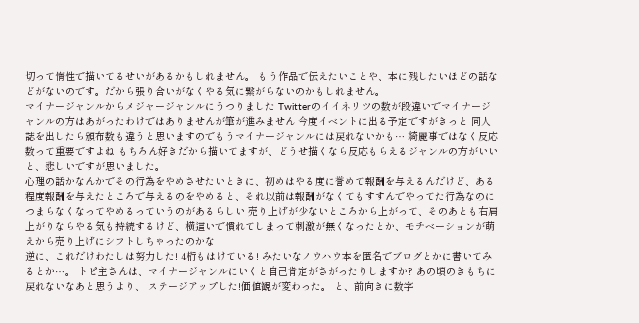切って惰性で描いてるせいがあるかもしれません。 もう作品で伝えたいことや、本に残したいほどの話などがないのです。だから張り合いがなくやる気に繋がらないのかもしれません。
マイナージャンルからメジャージャンルにうつりました Twitterのイイネリツの数が段違いでマイナージャンルの方はあがったわけではありませんが筆が進みません 今度イベントに出る予定ですがきっと 同人誌を出したら頒布数も違うと思いますのでもうマイナージャンルには戻れないかも… 綺麗事ではなく反応数って重要ですよね もちろん好きだから描いてますが、どうせ描くなら反応もらえるジャンルの方がいいと、悲しいですが思いました。
心理の話かなんかでその行為をやめさせたいときに、初めはやる度に誉めて報酬を与えるんだけど、ある程度報酬を与えたところで与えるのをやめると、それ以前は報酬がなくてもすすんでやってた行為なのにつまらなくなってやめるっていうのがあるらしい 売り上げが少ないところから上がって、そのあとも右肩上がりならやる気も持続するけど、横這いで慣れてしまって刺激が無くなったとか、モチベーションが萌えから売り上げにシフトしちゃったのかな
逆に、これだけわたしは努力した! 4桁もはけている! みたいなノウハウ本を匿名でブログとかに書いてみるとか…。 トピ主さんは、マイナージャンルにいくと自己肯定がさがったりしますか? あの頃のきもちに戻れないなあと思うより、 ステージアップした!価値観が変わった。 と、前向きに数字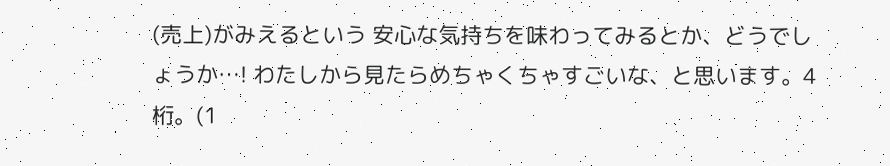(売上)がみえるという 安心な気持ちを味わってみるとか、どうでしょうか…! わたしから見たらめちゃくちゃすごいな、と思います。4桁。(1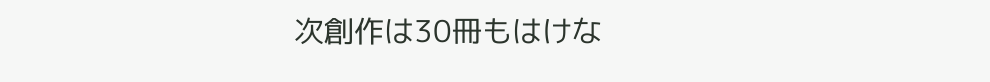次創作は30冊もはけな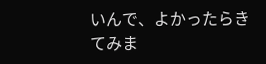いんで、よかったらきてみま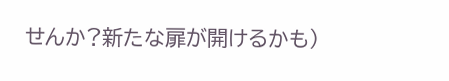せんか?新たな扉が開けるかも)